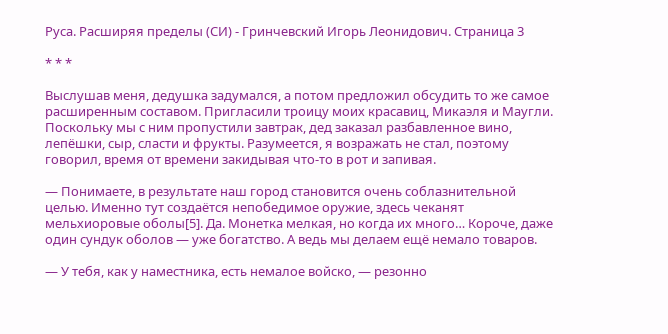Руса. Расширяя пределы (СИ) - Гринчевский Игорь Леонидович. Страница 3

* * *

Выслушав меня, дедушка задумался, а потом предложил обсудить то же самое расширенным составом. Пригласили троицу моих красавиц, Микаэля и Маугли. Поскольку мы с ним пропустили завтрак, дед заказал разбавленное вино, лепёшки, сыр, сласти и фрукты. Разумеется, я возражать не стал, поэтому говорил, время от времени закидывая что-то в рот и запивая.

— Понимаете, в результате наш город становится очень соблазнительной целью. Именно тут создаётся непобедимое оружие, здесь чеканят мельхиоровые оболы[5]. Да. Монетка мелкая, но когда их много… Короче, даже один сундук оболов — уже богатство. А ведь мы делаем ещё немало товаров.

— У тебя, как у наместника, есть немалое войско, — резонно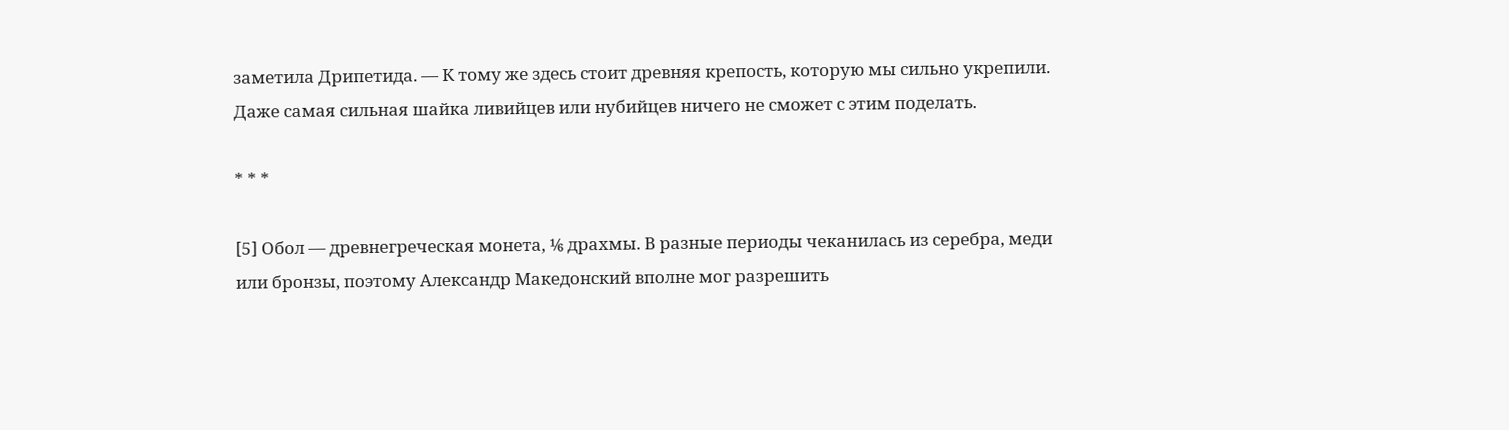заметила Дрипетида. — К тому же здесь стоит древняя крепость, которую мы сильно укрепили. Даже самая сильная шайка ливийцев или нубийцев ничего не сможет с этим поделать.

* * *

[5] Обол — древнегреческая монета, ⅙ драхмы. В разные периоды чеканилась из серебра, меди или бронзы, поэтому Александр Македонский вполне мог разрешить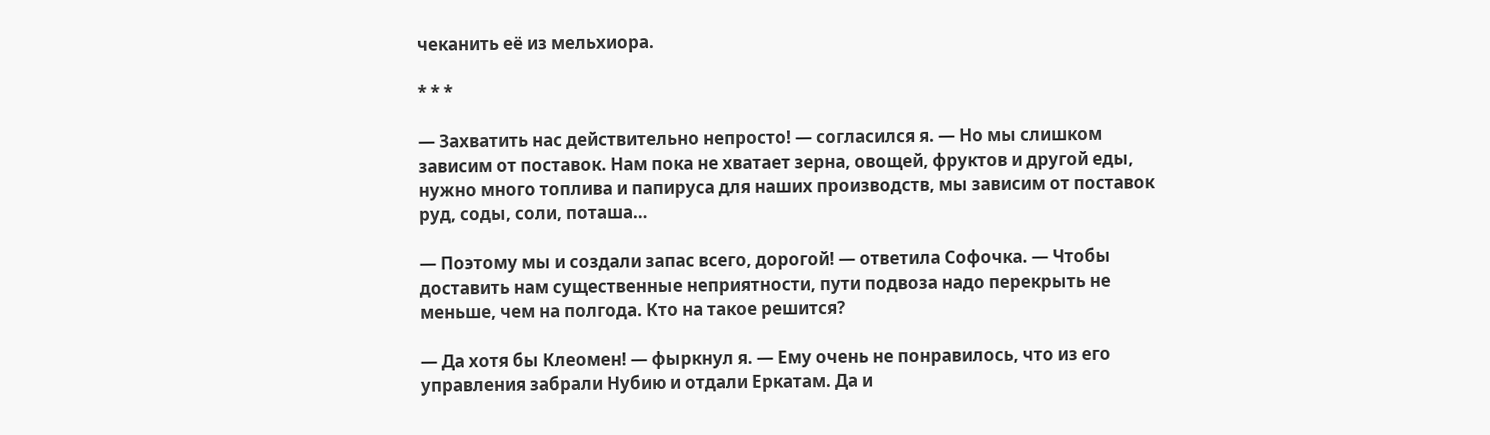чеканить её из мельхиора.

* * *

— Захватить нас действительно непросто! — согласился я. — Но мы слишком зависим от поставок. Нам пока не хватает зерна, овощей, фруктов и другой еды, нужно много топлива и папируса для наших производств, мы зависим от поставок руд, соды, соли, поташа…

— Поэтому мы и создали запас всего, дорогой! — ответила Софочка. — Чтобы доставить нам существенные неприятности, пути подвоза надо перекрыть не меньше, чем на полгода. Кто на такое решится?

— Да хотя бы Клеомен! — фыркнул я. — Ему очень не понравилось, что из его управления забрали Нубию и отдали Еркатам. Да и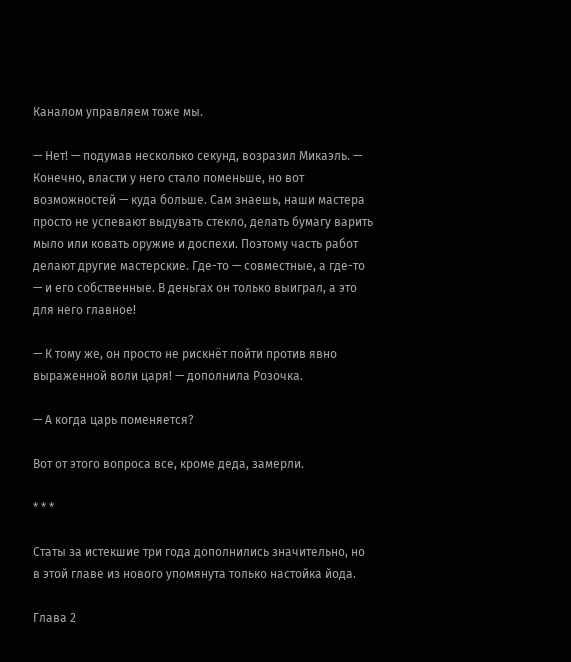Каналом управляем тоже мы.

— Нет! — подумав несколько секунд, возразил Микаэль. — Конечно, власти у него стало поменьше, но вот возможностей — куда больше. Сам знаешь, наши мастера просто не успевают выдувать стекло, делать бумагу варить мыло или ковать оружие и доспехи. Поэтому часть работ делают другие мастерские. Где-то — совместные, а где-то — и его собственные. В деньгах он только выиграл, а это для него главное!

— К тому же, он просто не рискнёт пойти против явно выраженной воли царя! — дополнила Розочка.

— А когда царь поменяется?

Вот от этого вопроса все, кроме деда, замерли.

* * *

Статы за истекшие три года дополнились значительно, но в этой главе из нового упомянута только настойка йода.

Глава 2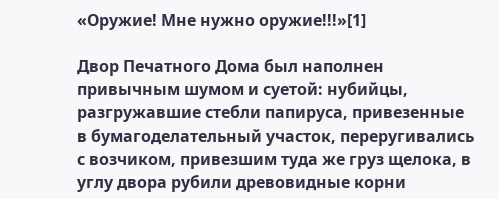«Оружие! Мне нужно оружие!!!»[1]

Двор Печатного Дома был наполнен привычным шумом и суетой: нубийцы, разгружавшие стебли папируса, привезенные в бумагоделательный участок, переругивались с возчиком, привезшим туда же груз щелока, в углу двора рубили древовидные корни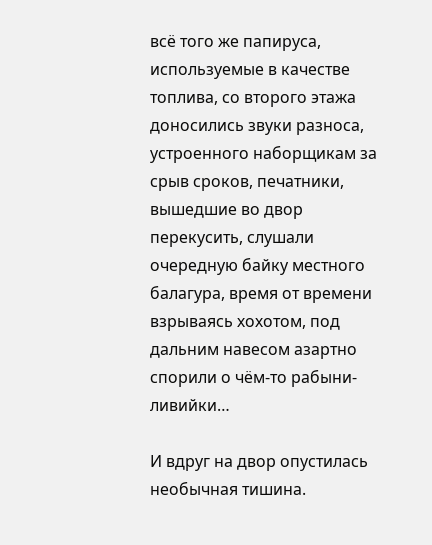всё того же папируса, используемые в качестве топлива, со второго этажа доносились звуки разноса, устроенного наборщикам за срыв сроков, печатники, вышедшие во двор перекусить, слушали очередную байку местного балагура, время от времени взрываясь хохотом, под дальним навесом азартно спорили о чём-то рабыни-ливийки…

И вдруг на двор опустилась необычная тишина.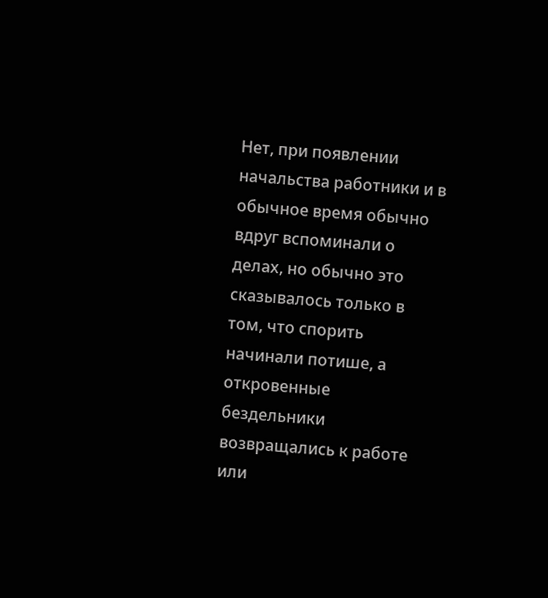Нет, при появлении начальства работники и в обычное время обычно вдруг вспоминали о делах, но обычно это сказывалось только в том, что спорить начинали потише, а откровенные бездельники возвращались к работе или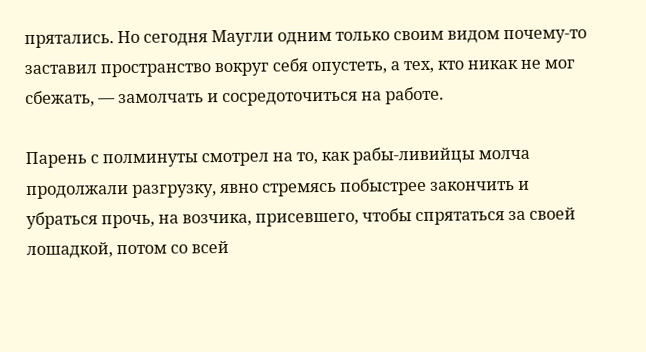прятались. Но сегодня Маугли одним только своим видом почему-то заставил пространство вокруг себя опустеть, а тех, кто никак не мог сбежать, — замолчать и сосредоточиться на работе.

Парень с полминуты смотрел на то, как рабы-ливийцы молча продолжали разгрузку, явно стремясь побыстрее закончить и убраться прочь, на возчика, присевшего, чтобы спрятаться за своей лошадкой, потом со всей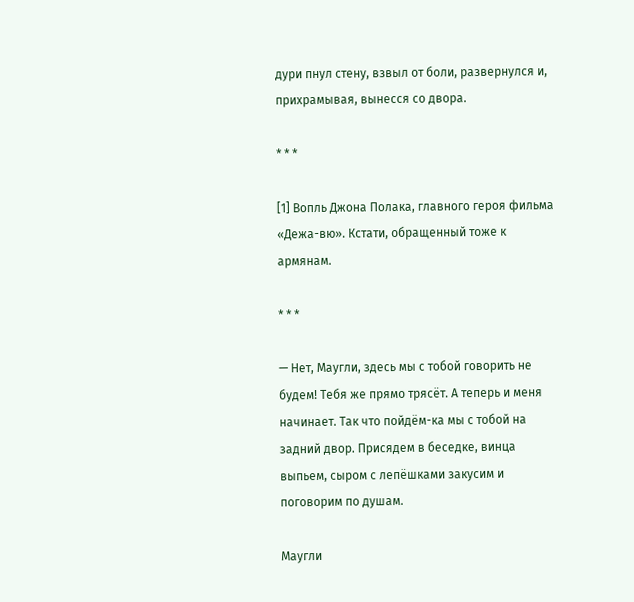дури пнул стену, взвыл от боли, развернулся и, прихрамывая, вынесся со двора.

* * *

[1] Вопль Джона Полака, главного героя фильма «Дежа-вю». Кстати, обращенный тоже к армянам.

* * *

— Нет, Маугли, здесь мы с тобой говорить не будем! Тебя же прямо трясёт. А теперь и меня начинает. Так что пойдём-ка мы с тобой на задний двор. Присядем в беседке, винца выпьем, сыром с лепёшками закусим и поговорим по душам.

Маугли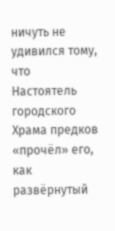ничуть не удивился тому, что Настоятель городского Храма предков «прочёл» его, как развёрнутый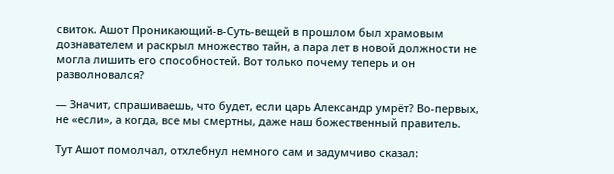свиток. Ашот Проникающий-в-Суть-вещей в прошлом был храмовым дознавателем и раскрыл множество тайн, а пара лет в новой должности не могла лишить его способностей. Вот только почему теперь и он разволновался?

— Значит, спрашиваешь, что будет, если царь Александр умрёт? Во-первых, не «если», а когда, все мы смертны, даже наш божественный правитель.

Тут Ашот помолчал, отхлебнул немного сам и задумчиво сказал: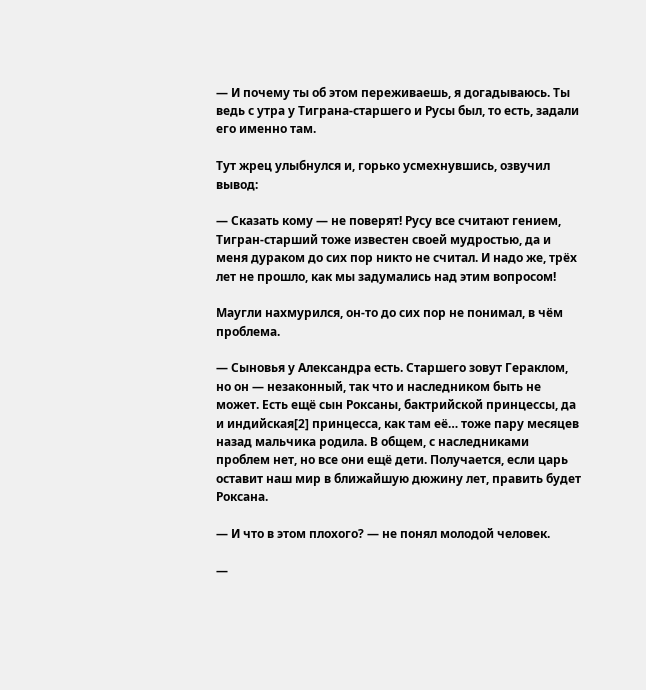— И почему ты об этом переживаешь, я догадываюсь. Ты ведь с утра у Тиграна-старшего и Русы был, то есть, задали его именно там.

Тут жрец улыбнулся и, горько усмехнувшись, озвучил вывод:

— Сказать кому — не поверят! Русу все считают гением, Тигран-старший тоже известен своей мудростью, да и меня дураком до сих пор никто не считал. И надо же, трёх лет не прошло, как мы задумались над этим вопросом!

Маугли нахмурился, он-то до сих пор не понимал, в чём проблема.

— Сыновья у Александра есть. Старшего зовут Гераклом, но он — незаконный, так что и наследником быть не может. Есть ещё сын Роксаны, бактрийской принцессы, да и индийская[2] принцесса, как там её… тоже пару месяцев назад мальчика родила. В общем, с наследниками проблем нет, но все они ещё дети. Получается, если царь оставит наш мир в ближайшую дюжину лет, править будет Роксана.

— И что в этом плохого? — не понял молодой человек.

—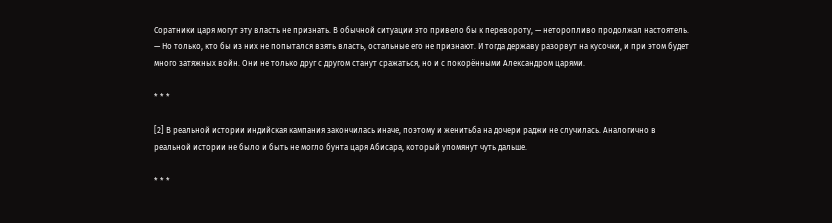Соратники царя могут эту власть не признать. В обычной ситуации это привело бы к перевороту, — неторопливо продолжал настоятель. — Но только, кто бы из них не попытался взять власть, остальные его не признают. И тогда державу разорвут на кусочки, и при этом будет много затяжных войн. Они не только друг с другом станут сражаться, но и с покорёнными Александром царями.

* * *

[2] В реальной истории индийская кампания закончилась иначе, поэтому и женитьба на дочери раджи не случилась. Аналогично в реальной истории не было и быть не могло бунта царя Абисара, который упомянут чуть дальше.

* * *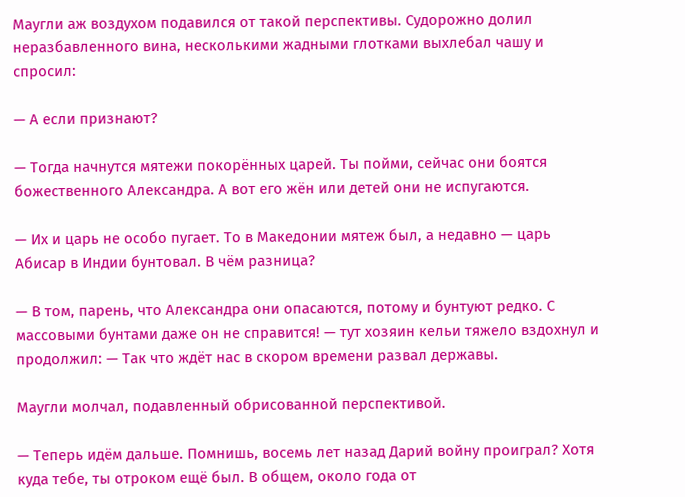Маугли аж воздухом подавился от такой перспективы. Судорожно долил неразбавленного вина, несколькими жадными глотками выхлебал чашу и спросил:

— А если признают?

— Тогда начнутся мятежи покорённых царей. Ты пойми, сейчас они боятся божественного Александра. А вот его жён или детей они не испугаются.

— Их и царь не особо пугает. То в Македонии мятеж был, а недавно — царь Абисар в Индии бунтовал. В чём разница?

— В том, парень, что Александра они опасаются, потому и бунтуют редко. С массовыми бунтами даже он не справится! — тут хозяин кельи тяжело вздохнул и продолжил: — Так что ждёт нас в скором времени развал державы.

Маугли молчал, подавленный обрисованной перспективой.

— Теперь идём дальше. Помнишь, восемь лет назад Дарий войну проиграл? Хотя куда тебе, ты отроком ещё был. В общем, около года от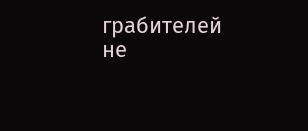грабителей не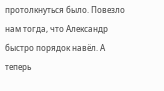протолкнуться было. Повезло нам тогда, что Александр быстро порядок навёл. А теперь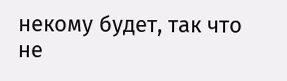некому будет, так что не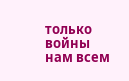только войны нам всем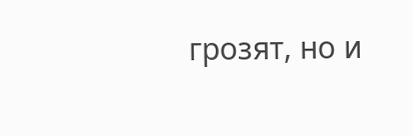грозят, но и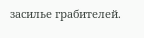засилье грабителей.